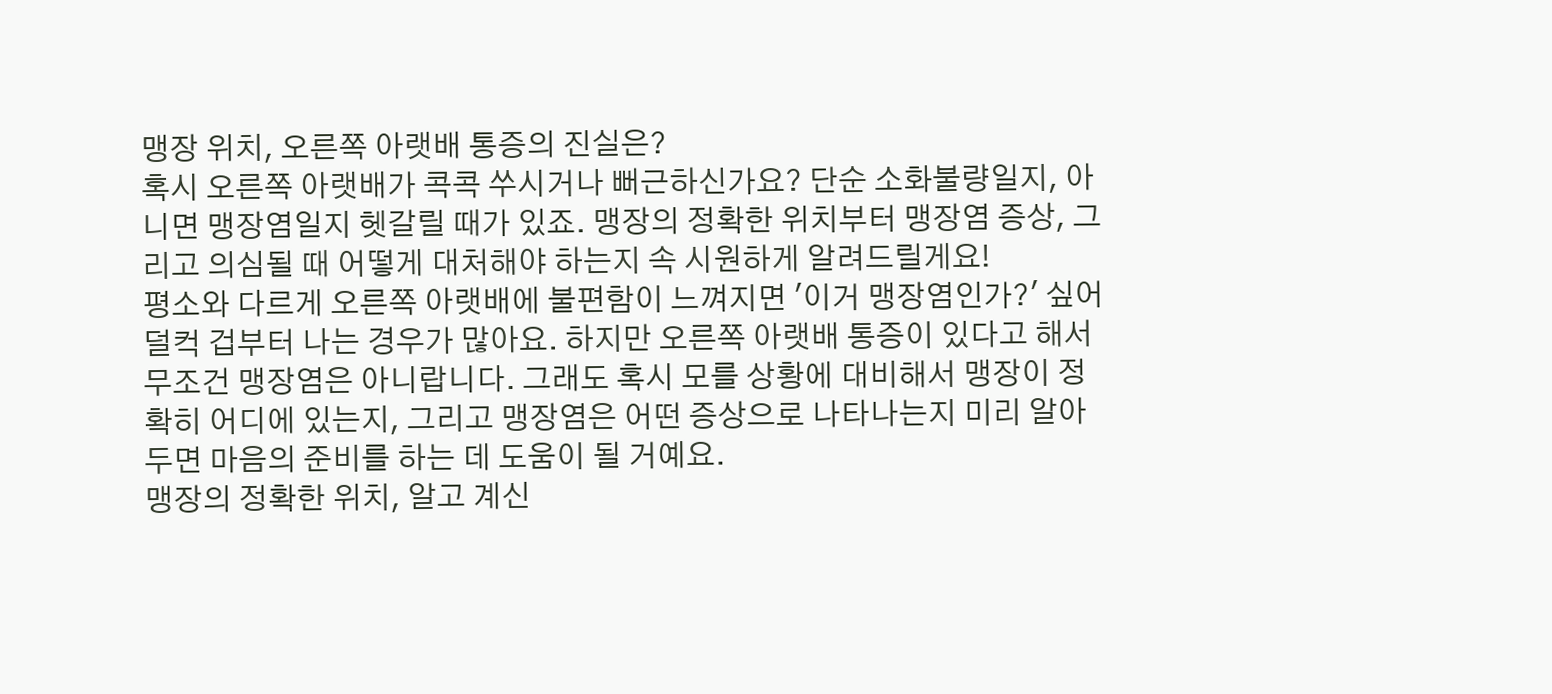맹장 위치, 오른쪽 아랫배 통증의 진실은?
혹시 오른쪽 아랫배가 콕콕 쑤시거나 뻐근하신가요? 단순 소화불량일지, 아니면 맹장염일지 헷갈릴 때가 있죠. 맹장의 정확한 위치부터 맹장염 증상, 그리고 의심될 때 어떻게 대처해야 하는지 속 시원하게 알려드릴게요!
평소와 다르게 오른쪽 아랫배에 불편함이 느껴지면 '이거 맹장염인가?' 싶어 덜컥 겁부터 나는 경우가 많아요. 하지만 오른쪽 아랫배 통증이 있다고 해서 무조건 맹장염은 아니랍니다. 그래도 혹시 모를 상황에 대비해서 맹장이 정확히 어디에 있는지, 그리고 맹장염은 어떤 증상으로 나타나는지 미리 알아두면 마음의 준비를 하는 데 도움이 될 거예요.
맹장의 정확한 위치, 알고 계신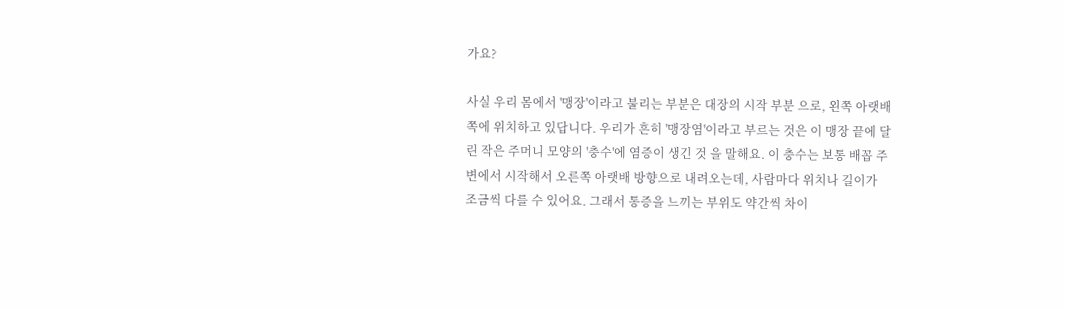가요?

사실 우리 몸에서 '맹장'이라고 불리는 부분은 대장의 시작 부분 으로, 왼쪽 아랫배 쪽에 위치하고 있답니다. 우리가 흔히 '맹장염'이라고 부르는 것은 이 맹장 끝에 달린 작은 주머니 모양의 '충수'에 염증이 생긴 것 을 말해요. 이 충수는 보통 배꼽 주변에서 시작해서 오른쪽 아랫배 방향으로 내려오는데, 사람마다 위치나 길이가 조금씩 다를 수 있어요. 그래서 통증을 느끼는 부위도 약간씩 차이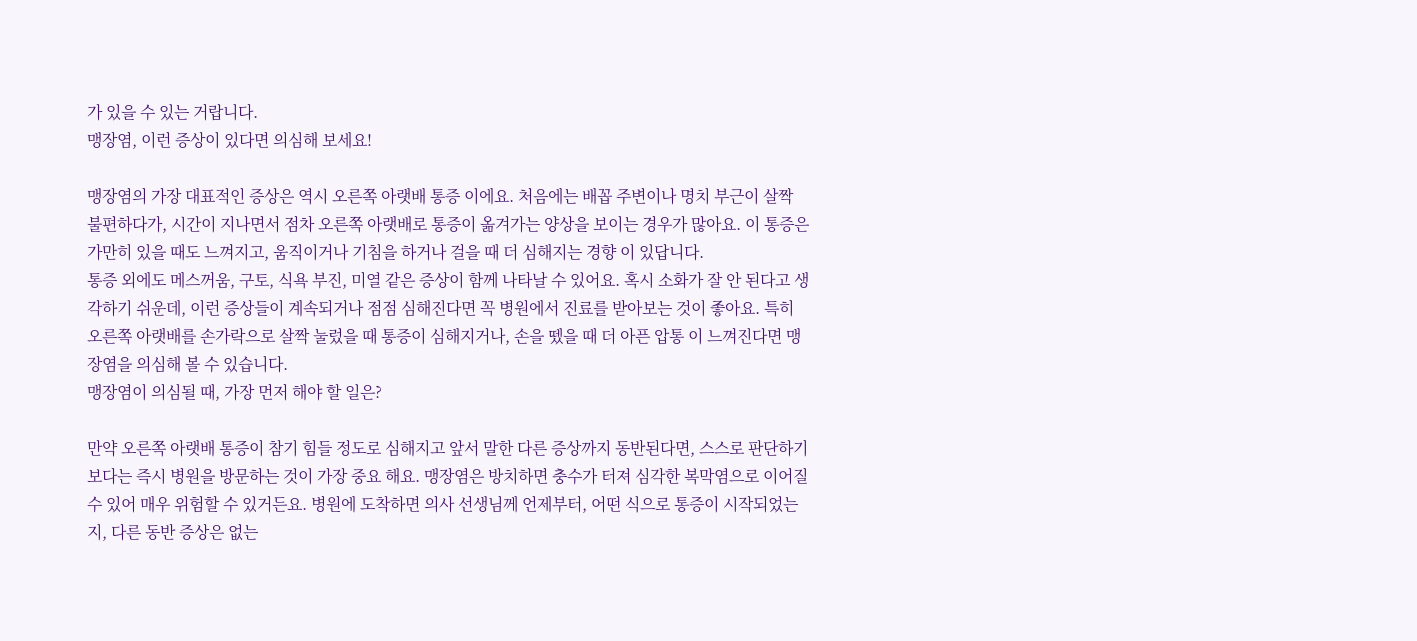가 있을 수 있는 거랍니다.
맹장염, 이런 증상이 있다면 의심해 보세요!

맹장염의 가장 대표적인 증상은 역시 오른쪽 아랫배 통증 이에요. 처음에는 배꼽 주변이나 명치 부근이 살짝 불편하다가, 시간이 지나면서 점차 오른쪽 아랫배로 통증이 옮겨가는 양상을 보이는 경우가 많아요. 이 통증은 가만히 있을 때도 느껴지고, 움직이거나 기침을 하거나 걸을 때 더 심해지는 경향 이 있답니다.
통증 외에도 메스꺼움, 구토, 식욕 부진, 미열 같은 증상이 함께 나타날 수 있어요. 혹시 소화가 잘 안 된다고 생각하기 쉬운데, 이런 증상들이 계속되거나 점점 심해진다면 꼭 병원에서 진료를 받아보는 것이 좋아요. 특히 오른쪽 아랫배를 손가락으로 살짝 눌렀을 때 통증이 심해지거나, 손을 뗐을 때 더 아픈 압통 이 느껴진다면 맹장염을 의심해 볼 수 있습니다.
맹장염이 의심될 때, 가장 먼저 해야 할 일은?

만약 오른쪽 아랫배 통증이 참기 힘들 정도로 심해지고 앞서 말한 다른 증상까지 동반된다면, 스스로 판단하기보다는 즉시 병원을 방문하는 것이 가장 중요 해요. 맹장염은 방치하면 충수가 터져 심각한 복막염으로 이어질 수 있어 매우 위험할 수 있거든요. 병원에 도착하면 의사 선생님께 언제부터, 어떤 식으로 통증이 시작되었는지, 다른 동반 증상은 없는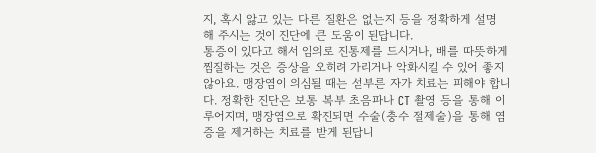지, 혹시 앓고 있는 다른 질환은 없는지 등을 정확하게 설명 해 주시는 것이 진단에 큰 도움이 된답니다.
통증이 있다고 해서 임의로 진통제를 드시거나, 배를 따뜻하게 찜질하는 것은 증상을 오히려 가리거나 악화시킬 수 있어 좋지 않아요. 맹장염이 의심될 때는 섣부른 자가 치료는 피해야 합니다. 정확한 진단은 보통 복부 초음파나 CT 촬영 등을 통해 이루어지며, 맹장염으로 확진되면 수술(충수 절제술)을 통해 염증을 제거하는 치료를 받게 된답니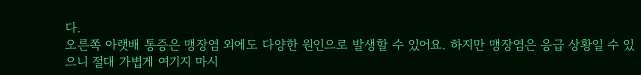다.
오른쪽 아랫배 통증은 맹장염 외에도 다양한 원인으로 발생할 수 있어요. 하지만 맹장염은 응급 상황일 수 있으니 절대 가볍게 여기지 마시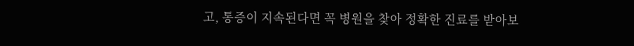고, 통증이 지속된다면 꼭 병원을 찾아 정확한 진료를 받아보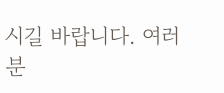시길 바랍니다. 여러분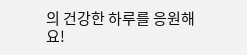의 건강한 하루를 응원해요!